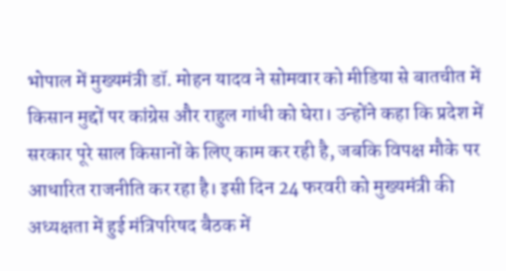भोपाल में मुख्यमंत्री डॉ. मोहन यादव ने सोमवार को मीडिया से बातचीत में किसान मुद्दों पर कांग्रेस और राहुल गांधी को घेरा। उन्होंने कहा कि प्रदेश में सरकार पूरे साल किसानों के लिए काम कर रही है, जबकि विपक्ष मौके पर आधारित राजनीति कर रहा है। इसी दिन 24 फरवरी को मुख्यमंत्री की अध्यक्षता में हुई मंत्रिपरिषद बैठक में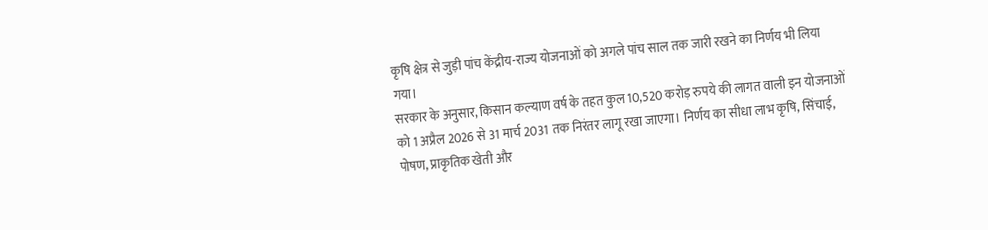कृषि क्षेत्र से जुड़ी पांच केंद्रीय-राज्य योजनाओं को अगले पांच साल तक जारी रखने का निर्णय भी लिया गया।
सरकार के अनुसार, किसान कल्याण वर्ष के तहत कुल 10,520 करोड़ रुपये की लागत वाली इन योजनाओं को 1 अप्रैल 2026 से 31 मार्च 2031 तक निरंतर लागू रखा जाएगा। निर्णय का सीधा लाभ कृषि, सिंचाई, पोषण, प्राकृतिक खेती और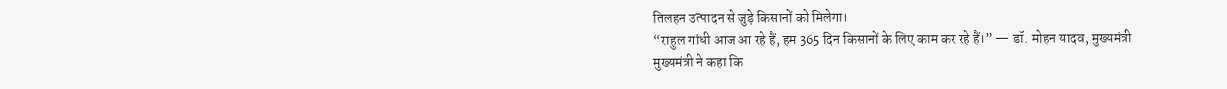तिलहन उत्पादन से जुड़े किसानों को मिलेगा।
“राहुल गांधी आज आ रहे हैं, हम 365 दिन किसानों के लिए काम कर रहे हैं।” — डॉ. मोहन यादव, मुख्यमंत्री
मुख्यमंत्री ने कहा कि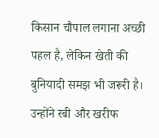किसान चौपाल लगाना अच्छी पहल है, लेकिन खेती की बुनियादी समझ भी जरूरी है। उन्होंने रबी और खरीफ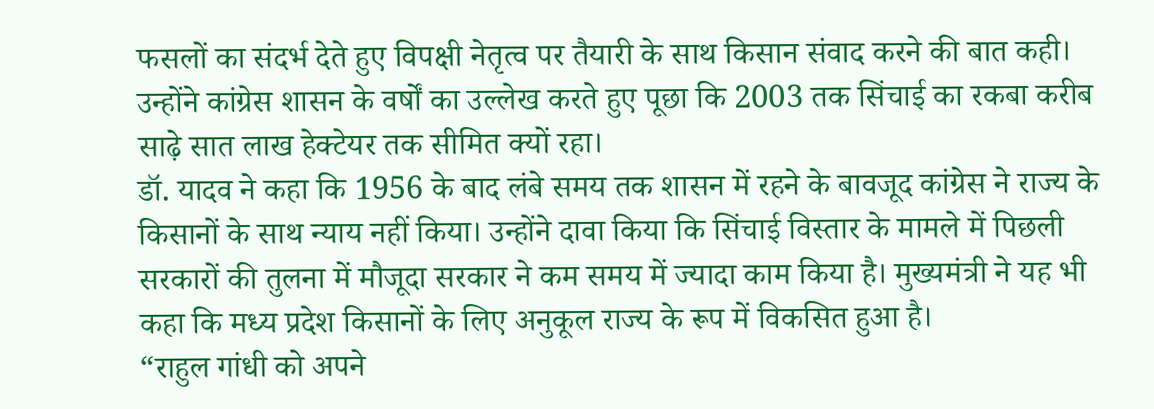फसलों का संदर्भ देते हुए विपक्षी नेतृत्व पर तैयारी के साथ किसान संवाद करने की बात कही। उन्होंने कांग्रेस शासन के वर्षों का उल्लेख करते हुए पूछा कि 2003 तक सिंचाई का रकबा करीब साढ़े सात लाख हेक्टेयर तक सीमित क्यों रहा।
डॉ. यादव ने कहा कि 1956 के बाद लंबे समय तक शासन में रहने के बावजूद कांग्रेस ने राज्य के किसानों के साथ न्याय नहीं किया। उन्होंने दावा किया कि सिंचाई विस्तार के मामले में पिछली सरकारों की तुलना में मौजूदा सरकार ने कम समय में ज्यादा काम किया है। मुख्यमंत्री ने यह भी कहा कि मध्य प्रदेश किसानों के लिए अनुकूल राज्य के रूप में विकसित हुआ है।
“राहुल गांधी को अपने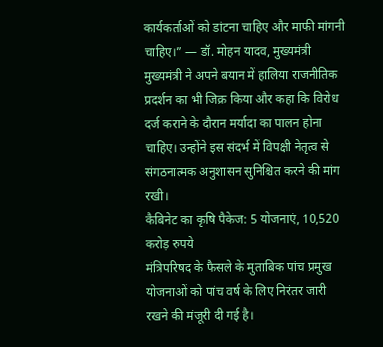कार्यकर्ताओं को डांटना चाहिए और माफी मांगनी चाहिए।” — डॉ. मोहन यादव, मुख्यमंत्री
मुख्यमंत्री ने अपने बयान में हालिया राजनीतिक प्रदर्शन का भी जिक्र किया और कहा कि विरोध दर्ज कराने के दौरान मर्यादा का पालन होना चाहिए। उन्होंने इस संदर्भ में विपक्षी नेतृत्व से संगठनात्मक अनुशासन सुनिश्चित करने की मांग रखी।
कैबिनेट का कृषि पैकेज: 5 योजनाएं, 10,520 करोड़ रुपये
मंत्रिपरिषद के फैसले के मुताबिक पांच प्रमुख योजनाओं को पांच वर्ष के लिए निरंतर जारी रखने की मंजूरी दी गई है।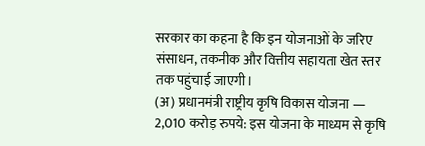सरकार का कहना है कि इन योजनाओं के जरिए संसाधन, तकनीक और वित्तीय सहायता खेत स्तर तक पहुंचाई जाएगी।
(अ) प्रधानमंत्री राष्ट्रीय कृषि विकास योजना — 2,010 करोड़ रुपये: इस योजना के माध्यम से कृषि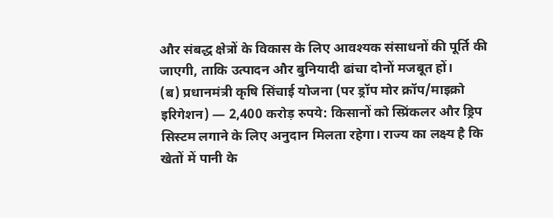और संबद्ध क्षेत्रों के विकास के लिए आवश्यक संसाधनों की पूर्ति की जाएगी, ताकि उत्पादन और बुनियादी ढांचा दोनों मजबूत हों।
(ब) प्रधानमंत्री कृषि सिंचाई योजना (पर ड्रॉप मोर क्रॉप/माइक्रो इरिगेशन) — 2,400 करोड़ रुपये: किसानों को स्प्रिंकलर और ड्रिप सिस्टम लगाने के लिए अनुदान मिलता रहेगा। राज्य का लक्ष्य है कि खेतों में पानी के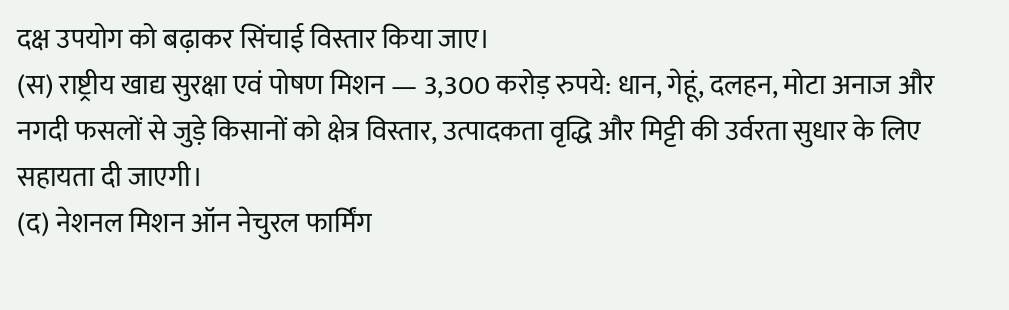दक्ष उपयोग को बढ़ाकर सिंचाई विस्तार किया जाए।
(स) राष्ट्रीय खाद्य सुरक्षा एवं पोषण मिशन — 3,300 करोड़ रुपये: धान, गेहूं, दलहन, मोटा अनाज और नगदी फसलों से जुड़े किसानों को क्षेत्र विस्तार, उत्पादकता वृद्धि और मिट्टी की उर्वरता सुधार के लिए सहायता दी जाएगी।
(द) नेशनल मिशन ऑन नेचुरल फार्मिंग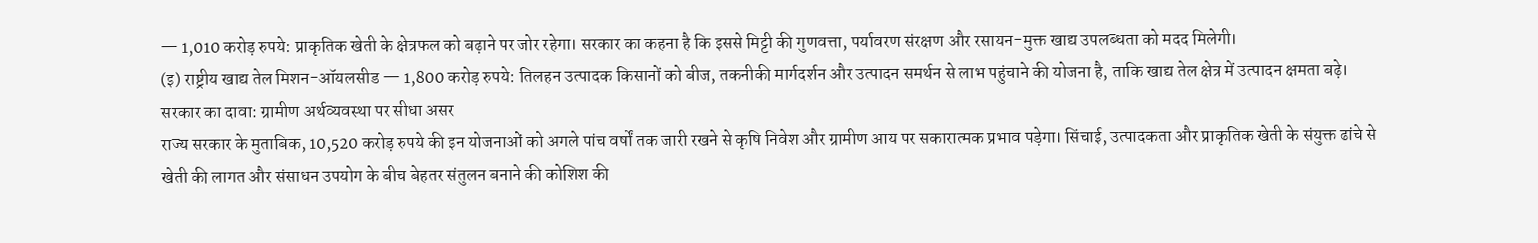— 1,010 करोड़ रुपये: प्राकृतिक खेती के क्षेत्रफल को बढ़ाने पर जोर रहेगा। सरकार का कहना है कि इससे मिट्टी की गुणवत्ता, पर्यावरण संरक्षण और रसायन-मुक्त खाद्य उपलब्धता को मदद मिलेगी।
(इ) राष्ट्रीय खाद्य तेल मिशन-ऑयलसीड — 1,800 करोड़ रुपये: तिलहन उत्पादक किसानों को बीज, तकनीकी मार्गदर्शन और उत्पादन समर्थन से लाभ पहुंचाने की योजना है, ताकि खाद्य तेल क्षेत्र में उत्पादन क्षमता बढ़े।
सरकार का दावा: ग्रामीण अर्थव्यवस्था पर सीधा असर
राज्य सरकार के मुताबिक, 10,520 करोड़ रुपये की इन योजनाओं को अगले पांच वर्षों तक जारी रखने से कृषि निवेश और ग्रामीण आय पर सकारात्मक प्रभाव पड़ेगा। सिंचाई, उत्पादकता और प्राकृतिक खेती के संयुक्त ढांचे से खेती की लागत और संसाधन उपयोग के बीच बेहतर संतुलन बनाने की कोशिश की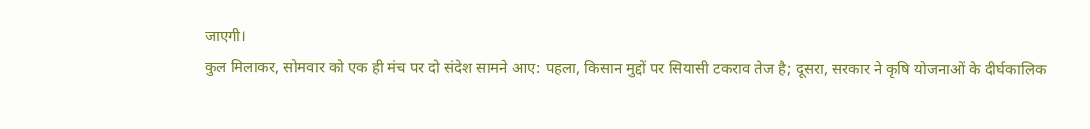जाएगी।
कुल मिलाकर, सोमवार को एक ही मंच पर दो संदेश सामने आए: पहला, किसान मुद्दों पर सियासी टकराव तेज है; दूसरा, सरकार ने कृषि योजनाओं के दीर्घकालिक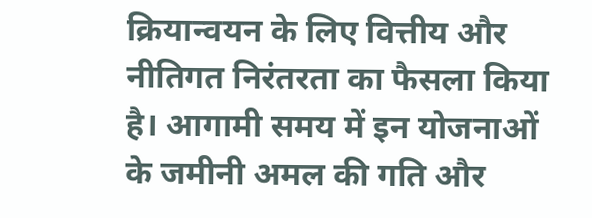क्रियान्वयन के लिए वित्तीय और नीतिगत निरंतरता का फैसला किया है। आगामी समय में इन योजनाओं के जमीनी अमल की गति और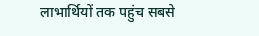लाभार्थियों तक पहुंच सबसे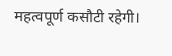महत्वपूर्ण कसौटी रहेगी।